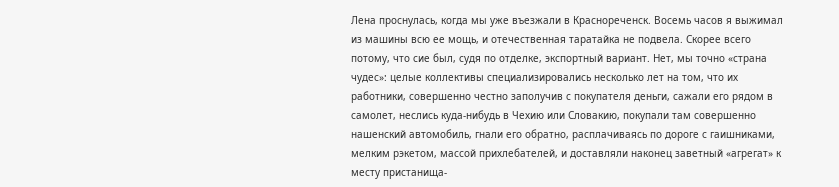Лена проснулась, когда мы уже въезжали в Краснореченск. Восемь часов я выжимал из машины всю ее мощь, и отечественная таратайка не подвела. Скорее всего потому, что сие был, судя по отделке, экспортный вариант. Нет, мы точно «страна чудес»: целые коллективы специализировались несколько лет на том, что их работники, совершенно честно заполучив с покупателя деньги, сажали его рядом в самолет, неслись куда-нибудь в Чехию или Словакию, покупали там совершенно нашенский автомобиль, гнали его обратно, расплачиваясь по дороге с гаишниками, мелким рэкетом, массой прихлебателей, и доставляли наконец заветный «агрегат» к месту пристанища-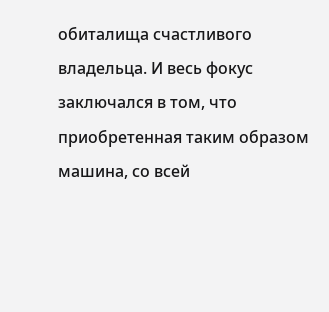обиталища счастливого владельца. И весь фокус заключался в том, что приобретенная таким образом машина, со всей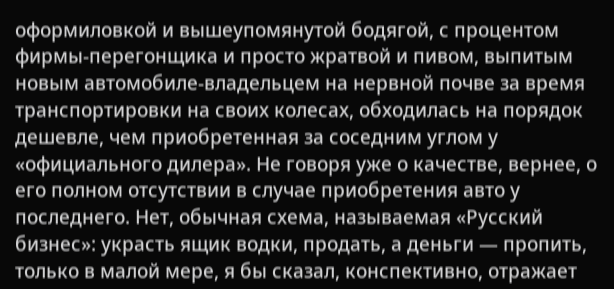оформиловкой и вышеупомянутой бодягой, с процентом фирмы-перегонщика и просто жратвой и пивом, выпитым новым автомобиле-владельцем на нервной почве за время транспортировки на своих колесах, обходилась на порядок дешевле, чем приобретенная за соседним углом у «официального дилера». Не говоря уже о качестве, вернее, о его полном отсутствии в случае приобретения авто у последнего. Нет, обычная схема, называемая «Русский бизнес»: украсть ящик водки, продать, а деньги — пропить, только в малой мере, я бы сказал, конспективно, отражает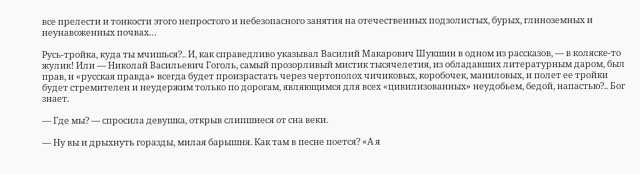все прелести и тонкости этого непростого и небезопасного занятия на отечественных подзолистых, бурых, глиноземных и неунавоженных почвах…

Русь-тройка, куда ты мчишься?.. И, как справедливо указывал Василий Макарович Шукшин в одном из рассказов, — в коляске-то жулик! Или — Николай Васильевич Гоголь, самый прозорливый мистик тысячелетия, из обладавших литературным даром, был прав, и «русская правда» всегда будет произрастать через чертополох чичиковых, коробочек, маниловых, и полет ее тройки будет стремителен и неудержим только по дорогам, являющимся для всех «цивилизованных» неудобьем, бедой, напастью?.. Бог знает.

— Где мы? — спросила девушка, открыв слипшиеся от сна веки.

— Ну вы и дрыхнуть горазды, милая барышня. Как там в песне поется? «А я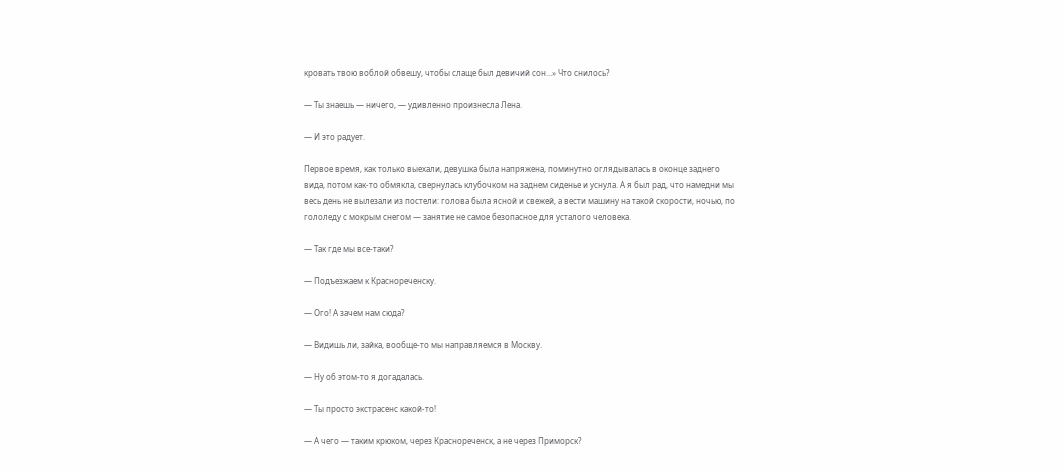кровать твою воблой обвешу, чтобы слаще был девичий сон…» Что снилось?

— Ты знаешь — ничего, — удивленно произнесла Лена.

— И это радует.

Первое время, как только выехали, девушка была напряжена, поминутно оглядывалась в оконце заднего вида, потом как-то обмякла, свернулась клубочком на заднем сиденье и уснула. А я был рад, что намедни мы весь день не вылезали из постели: голова была ясной и свежей, а вести машину на такой скорости, ночью, по гололеду с мокрым снегом — занятие не самое безопасное для усталого человека.

— Так где мы все-таки?

— Подъезжаем к Краснореченску.

— Ого! А зачем нам сюда?

— Видишь ли, зайка, вообще-то мы направляемся в Москву.

— Ну об этом-то я догадалась.

— Ты просто экстрасенс какой-то!

— А чего — таким крюком, через Краснореченск, а не через Приморск?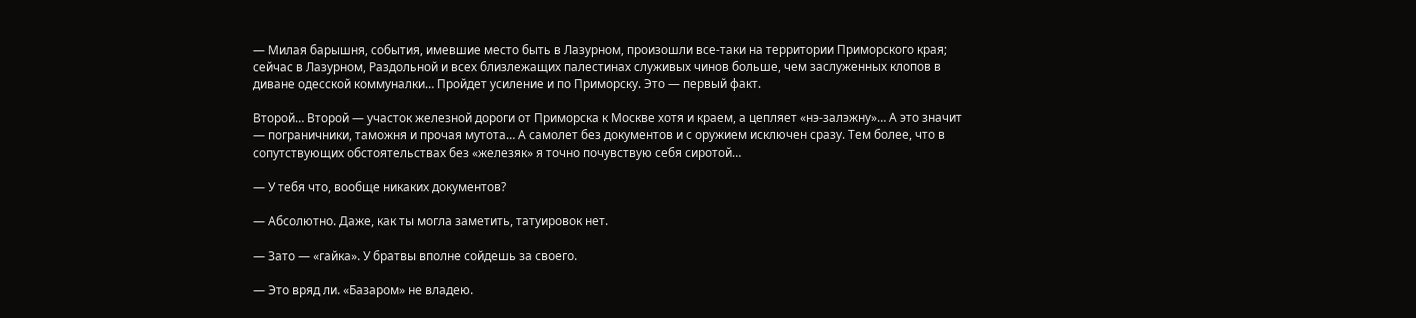— Милая барышня, события, имевшие место быть в Лазурном, произошли все-таки на территории Приморского края; сейчас в Лазурном, Раздольной и всех близлежащих палестинах служивых чинов больше, чем заслуженных клопов в диване одесской коммуналки… Пройдет усиление и по Приморску. Это — первый факт.

Второй… Второй — участок железной дороги от Приморска к Москве хотя и краем, а цепляет «нэ-залэжну»… А это значит — пограничники, таможня и прочая мутота… А самолет без документов и с оружием исключен сразу. Тем более, что в сопутствующих обстоятельствах без «железяк» я точно почувствую себя сиротой…

— У тебя что, вообще никаких документов?

— Абсолютно. Даже, как ты могла заметить, татуировок нет.

— Зато — «гайка». У братвы вполне сойдешь за своего.

— Это вряд ли. «Базаром» не владею.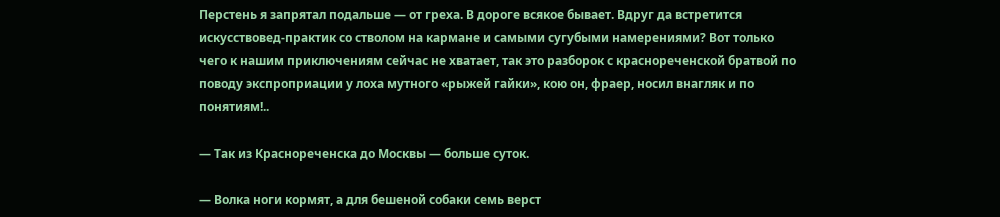Перстень я запрятал подальше — от греха. В дороге всякое бывает. Вдруг да встретится искусствовед-практик со стволом на кармане и самыми сугубыми намерениями? Вот только чего к нашим приключениям сейчас не хватает, так это разборок с краснореченской братвой по поводу экспроприации у лоха мутного «рыжей гайки», кою он, фраер, носил внагляк и по понятиям!..

— Так из Краснореченска до Москвы — больше суток.

— Волка ноги кормят, а для бешеной собаки семь верст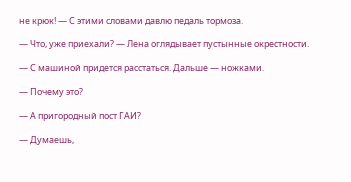не крюк! — С этими словами давлю педаль тормоза.

— Что, уже приехали? — Лена оглядывает пустынные окрестности.

— С машиной придется расстаться. Дальше — ножками.

— Почему это?

— А пригородный пост ГАИ?

— Думаешь,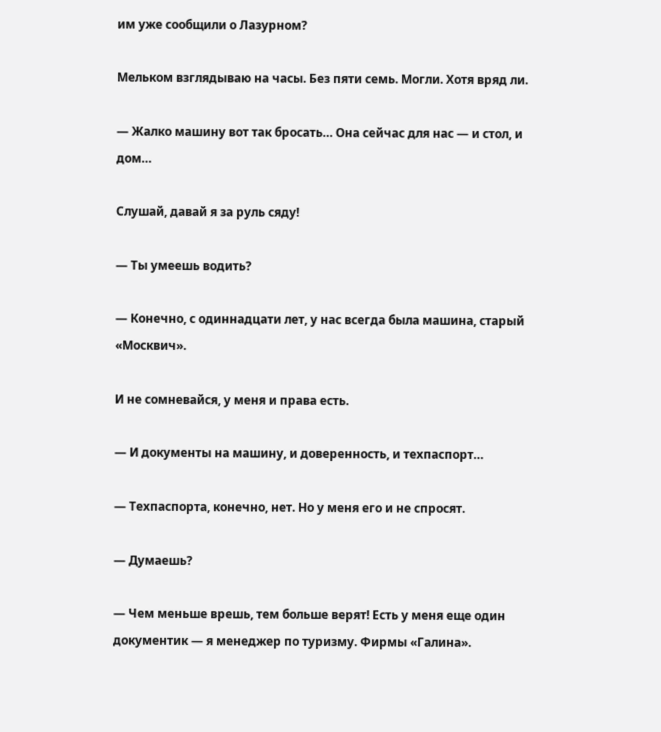им уже сообщили о Лазурном?

Мельком взглядываю на часы. Без пяти семь. Могли. Хотя вряд ли.

— Жалко машину вот так бросать… Она сейчас для нас — и стол, и дом…

Слушай, давай я за руль сяду!

— Ты умеешь водить?

— Конечно, с одиннадцати лет, у нас всегда была машина, старый «Москвич».

И не сомневайся, у меня и права есть.

— И документы на машину, и доверенность, и техпаспорт…

— Техпаспорта, конечно, нет. Но у меня его и не спросят.

— Думаешь?

— Чем меньше врешь, тем больше верят! Есть у меня еще один документик — я менеджер по туризму. Фирмы «Галина».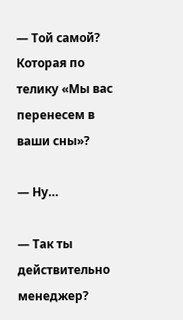— Той самой? Которая по телику «Мы вас перенесем в ваши сны»?

— Ну…

— Так ты действительно менеджер?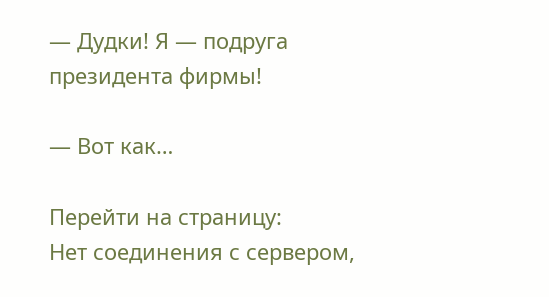— Дудки! Я — подруга президента фирмы!

— Вот как…

Перейти на страницу:
Нет соединения с сервером,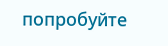попробуйте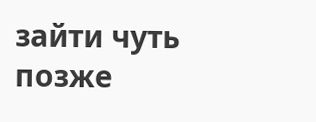зайти чуть позже